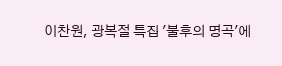이찬원, 광복절 특집 '불후의 명곡'에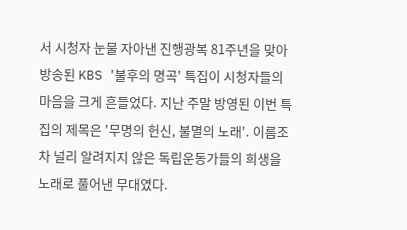서 시청자 눈물 자아낸 진행광복 81주년을 맞아 방송된 KBS '불후의 명곡' 특집이 시청자들의 마음을 크게 흔들었다. 지난 주말 방영된 이번 특집의 제목은 '무명의 헌신, 불멸의 노래'. 이름조차 널리 알려지지 않은 독립운동가들의 희생을 노래로 풀어낸 무대였다.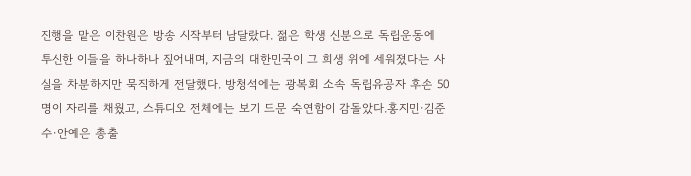진행을 맡은 이찬원은 방송 시작부터 남달랐다. 젊은 학생 신분으로 독립운동에 투신한 이들을 하나하나 짚어내며, 지금의 대한민국이 그 희생 위에 세워졌다는 사실을 차분하지만 묵직하게 전달했다. 방청석에는 광복회 소속 독립유공자 후손 50명이 자리를 채웠고, 스튜디오 전체에는 보기 드문 숙연함이 감돌았다.홍지민·김준수·안예은 총출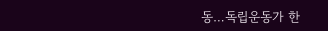동…독립운동가 한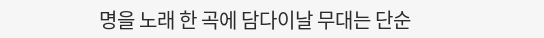명을 노래 한 곡에 담다이날 무대는 단순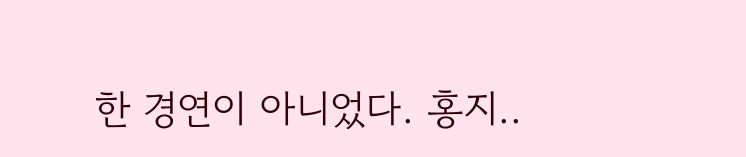한 경연이 아니었다. 홍지..